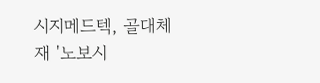시지메드텍, 골대체재 '노보시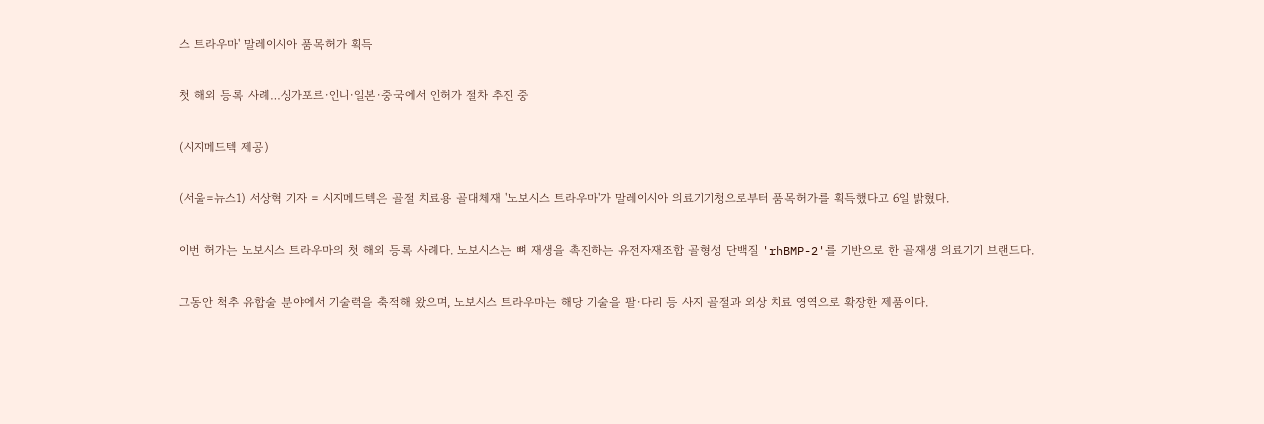스 트라우마' 말레이시아 품목허가 획득

첫 해외 등록 사례…싱가포르·인니·일본·중국에서 인허가 절차 추진 중

(시지메드텍 제공)

(서울=뉴스1) 서상혁 기자 = 시지메드텍은 골절 치료용 골대체재 '노보시스 트라우마'가 말레이시아 의료기기청으로부터 품목허가를 획득했다고 6일 밝혔다.

이번 허가는 노보시스 트라우마의 첫 해외 등록 사례다. 노보시스는 뼈 재생을 촉진하는 유전자재조합 골형성 단백질 'rhBMP-2'를 기반으로 한 골재생 의료기기 브랜드다.

그동안 척추 유합술 분야에서 기술력을 축적해 왔으며, 노보시스 트라우마는 해당 기술을 팔·다리 등 사지 골절과 외상 치료 영역으로 확장한 제품이다.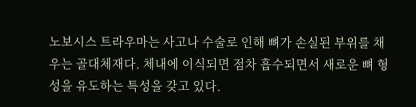노보시스 트라우마는 사고나 수술로 인해 뼈가 손실된 부위를 채우는 골대체재다. 체내에 이식되면 점차 흡수되면서 새로운 뼈 형성을 유도하는 특성을 갖고 있다.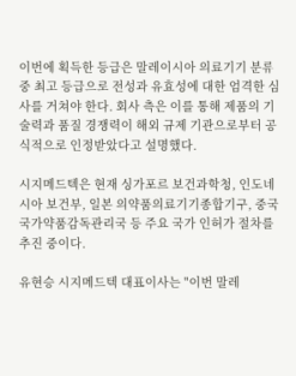이번에 획득한 등급은 말레이시아 의료기기 분류 중 최고 등급으로 전성과 유효성에 대한 엄격한 심사를 거쳐야 한다. 회사 측은 이를 통해 제품의 기술력과 품질 경쟁력이 해외 규제 기관으로부터 공식적으로 인정받았다고 설명했다.

시지메드텍은 현재 싱가포르 보건과학청, 인도네시아 보건부, 일본 의약품의료기기종합기구, 중국 국가약품감독관리국 등 주요 국가 인허가 절차를 추진 중이다.

유현승 시지메드텍 대표이사는 "이번 말레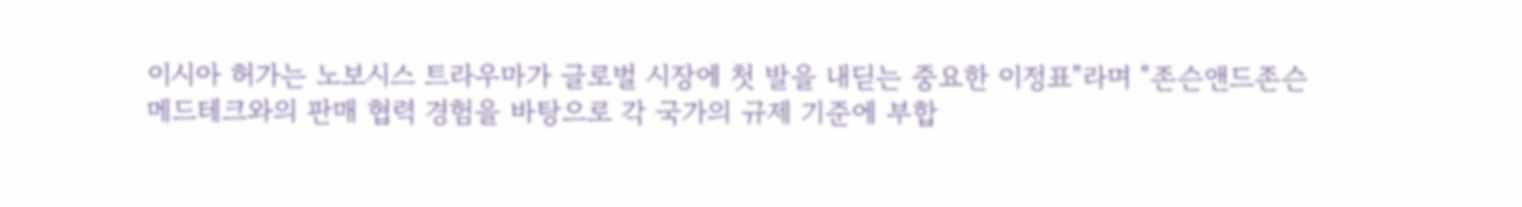이시아 허가는 노보시스 트라우마가 글로벌 시장에 첫 발을 내딛는 중요한 이정표"라며 "존슨앤드존슨 메드테크와의 판매 협력 경험을 바탕으로 각 국가의 규제 기준에 부합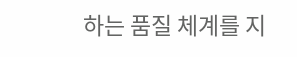하는 품질 체계를 지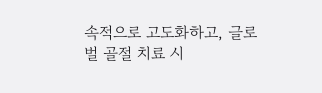속적으로 고도화하고, 글로벌 골절 치료 시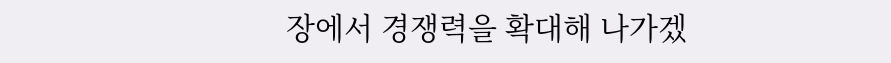장에서 경쟁력을 확대해 나가겠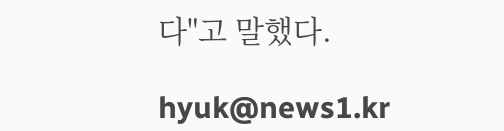다"고 말했다.

hyuk@news1.kr